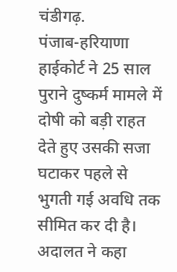चंडीगढ़.
पंजाब-हरियाणा हाईकोर्ट ने 25 साल पुराने दुष्कर्म मामले में दोषी को बड़ी राहत देते हुए उसकी सजा घटाकर पहले से भुगती गई अवधि तक सीमित कर दी है। अदालत ने कहा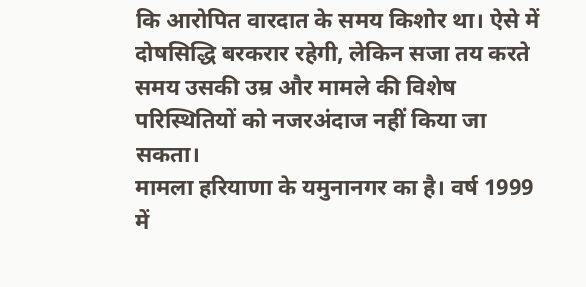कि आरोपित वारदात के समय किशोर था। ऐसे में दोषसिद्धि बरकरार रहेगी, लेकिन सजा तय करते समय उसकी उम्र और मामले की विशेष परिस्थितियों को नजरअंदाज नहीं किया जा सकता।
मामला हरियाणा के यमुनानगर का है। वर्ष 1999 में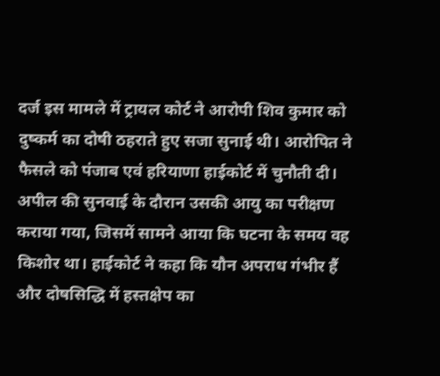दर्ज इस मामले में ट्रायल कोर्ट ने आरोपी शिव कुमार को दुष्कर्म का दोषी ठहराते हुए सजा सुनाई थी। आरोपित ने फैसले को पंजाब एवं हरियाणा हाईकोर्ट में चुनौती दी। अपील की सुनवाई के दौरान उसकी आयु का परीक्षण कराया गया, जिसमें सामने आया कि घटना के समय वह किशोर था। हाईकोर्ट ने कहा कि यौन अपराध गंभीर हैं और दोषसिद्धि में हस्तक्षेप का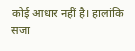कोई आधार नहीं है। हालांकि सजा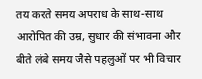तय करते समय अपराध के साथ-साथ आरोपित की उम्र, सुधार की संभावना और बीते लंबे समय जैसे पहलुओं पर भी विचार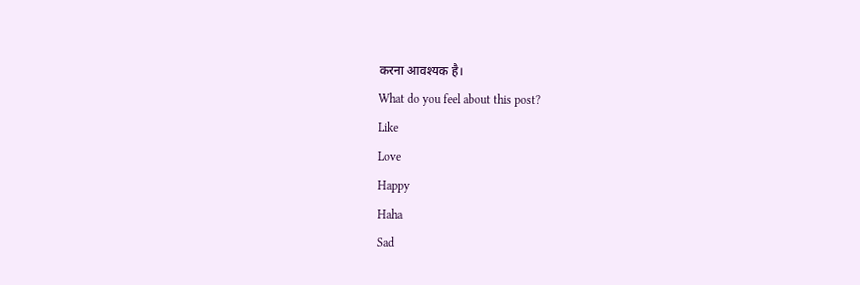करना आवश्यक है।
What do you feel about this post?
Like
Love
Happy
Haha
Sad